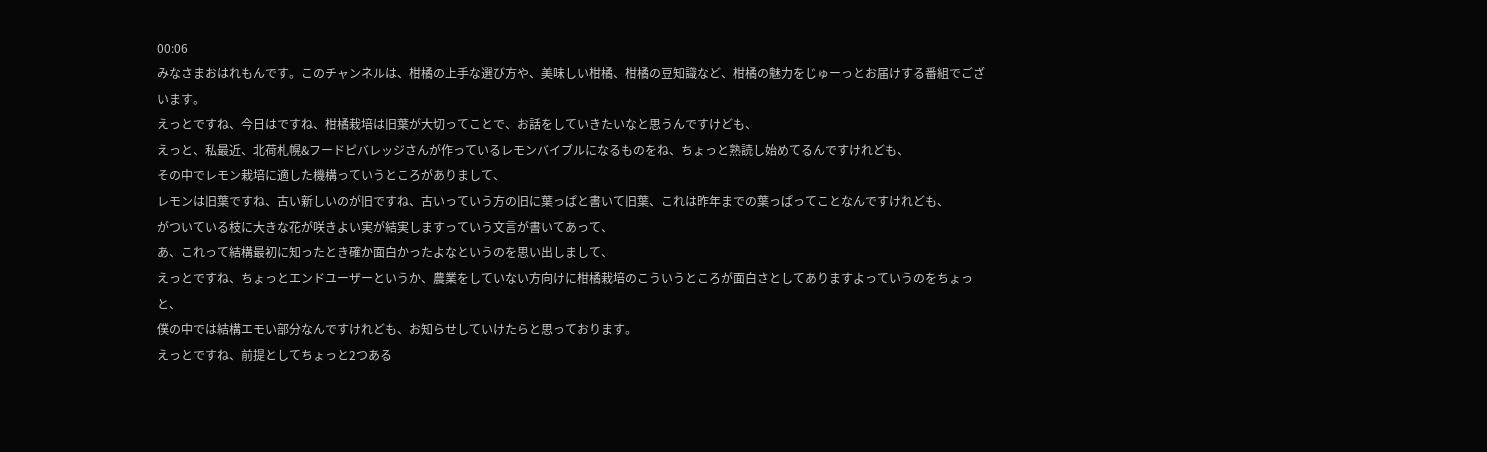00:06
みなさまおはれもんです。このチャンネルは、柑橘の上手な選び方や、美味しい柑橘、柑橘の豆知識など、柑橘の魅力をじゅーっとお届けする番組でございます。
えっとですね、今日はですね、柑橘栽培は旧葉が大切ってことで、お話をしていきたいなと思うんですけども、
えっと、私最近、北荷札幌&フードピバレッジさんが作っているレモンバイブルになるものをね、ちょっと熟読し始めてるんですけれども、
その中でレモン栽培に適した機構っていうところがありまして、
レモンは旧葉ですね、古い新しいのが旧ですね、古いっていう方の旧に葉っぱと書いて旧葉、これは昨年までの葉っぱってことなんですけれども、
がついている枝に大きな花が咲きよい実が結実しますっていう文言が書いてあって、
あ、これって結構最初に知ったとき確か面白かったよなというのを思い出しまして、
えっとですね、ちょっとエンドユーザーというか、農業をしていない方向けに柑橘栽培のこういうところが面白さとしてありますよっていうのをちょっと、
僕の中では結構エモい部分なんですけれども、お知らせしていけたらと思っております。
えっとですね、前提としてちょっと2つある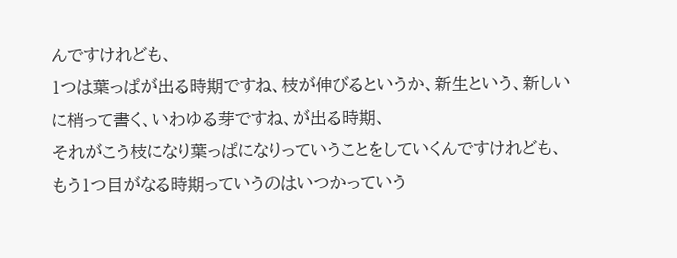んですけれども、
1つは葉っぱが出る時期ですね、枝が伸びるというか、新生という、新しいに梢って書く、いわゆる芽ですね、が出る時期、
それがこう枝になり葉っぱになりっていうことをしていくんですけれども、
もう1つ目がなる時期っていうのはいつかっていう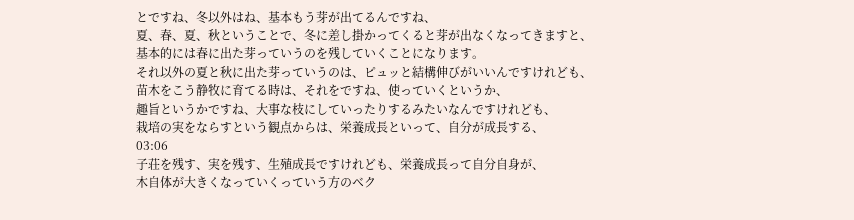とですね、冬以外はね、基本もう芽が出てるんですね、
夏、春、夏、秋ということで、冬に差し掛かってくると芽が出なくなってきますと、
基本的には春に出た芽っていうのを残していくことになります。
それ以外の夏と秋に出た芽っていうのは、ピュッと結構伸びがいいんですけれども、
苗木をこう静牧に育てる時は、それをですね、使っていくというか、
趣旨というかですね、大事な枝にしていったりするみたいなんですけれども、
栽培の実をならすという観点からは、栄養成長といって、自分が成長する、
03:06
子荘を残す、実を残す、生殖成長ですけれども、栄養成長って自分自身が、
木自体が大きくなっていくっていう方のベク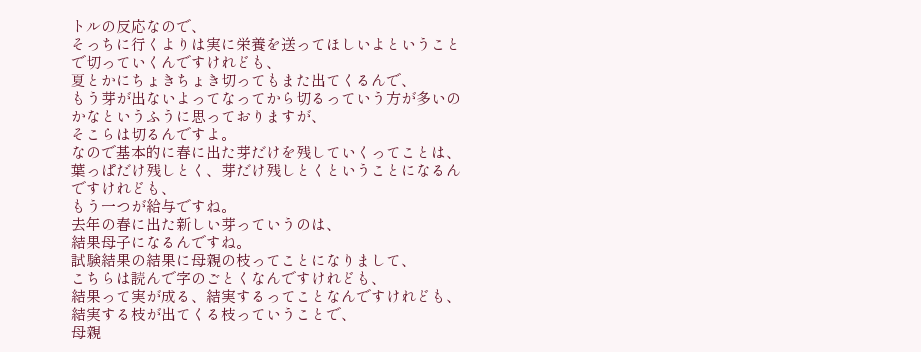トルの反応なので、
そっちに行くよりは実に栄養を送ってほしいよということで切っていくんですけれども、
夏とかにちょきちょき切ってもまた出てくるんで、
もう芽が出ないよってなってから切るっていう方が多いのかなというふうに思っておりますが、
そこらは切るんですよ。
なので基本的に春に出た芽だけを残していくってことは、
葉っぱだけ残しとく、芽だけ残しとくということになるんですけれども、
もう一つが給与ですね。
去年の春に出た新しい芽っていうのは、
結果母子になるんですね。
試験結果の結果に母親の枝ってことになりまして、
こちらは読んで字のごとくなんですけれども、
結果って実が成る、結実するってことなんですけれども、
結実する枝が出てくる枝っていうことで、
母親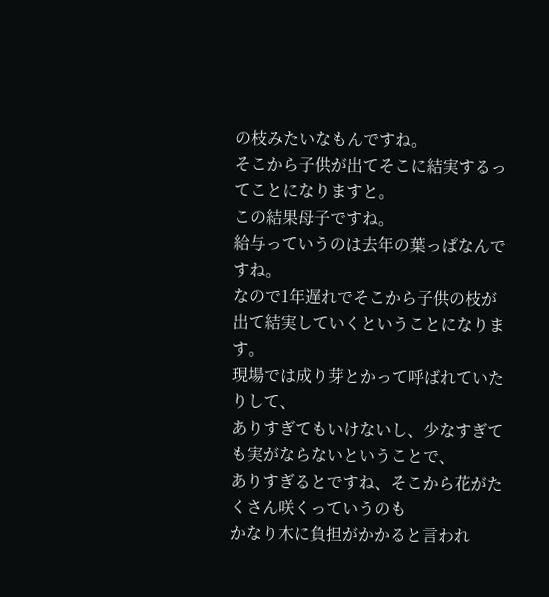の枝みたいなもんですね。
そこから子供が出てそこに結実するってことになりますと。
この結果母子ですね。
給与っていうのは去年の葉っぱなんですね。
なので1年遅れでそこから子供の枝が出て結実していくということになります。
現場では成り芽とかって呼ばれていたりして、
ありすぎてもいけないし、少なすぎても実がならないということで、
ありすぎるとですね、そこから花がたくさん咲くっていうのも
かなり木に負担がかかると言われ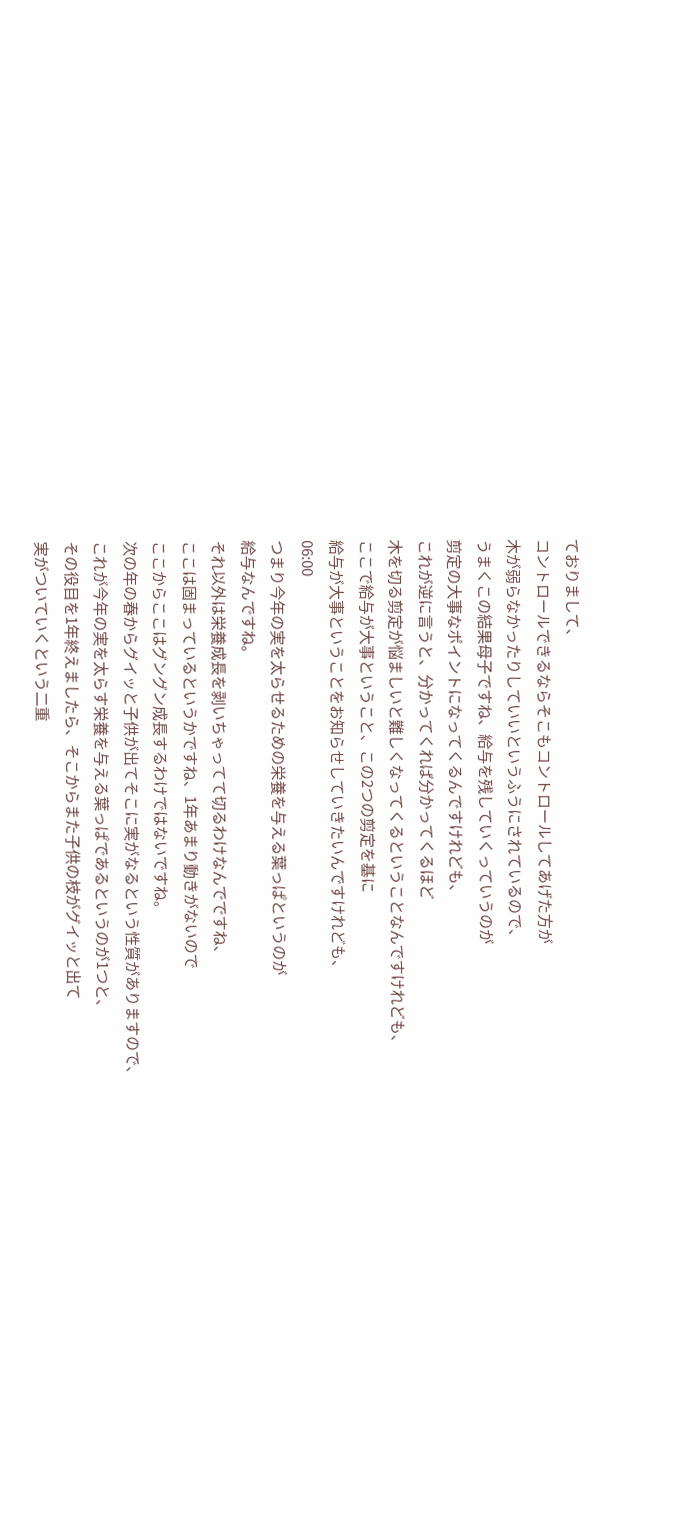ておりまして、
コントロールできるならそこもコントロールしてあげた方が
木が弱らなかったりしていいというふうにされているので、
うまくこの結果母子ですね、給与を残していくっていうのが
剪定の大事なポイントになってくるんですけれども、
これが逆に言うと、分かってくれば分かってくるほど
木を切る剪定が悩ましいと難しくなってくるということなんですけれども、
ここで給与が大事ということ、この2つの剪定を基に
給与が大事ということをお知らせしていきたいんですけれども、
06:00
つまり今年の実を太らせるための栄養を与える葉っぱというのが
給与なんですね。
それ以外は栄養成長を剥いちゃってて切るわけなんでですね、
ここは固まっているというかですね、1年あまり動きがないので
ここからここはグングン成長するわけではないですね。
次の年の春からグイッと子供が出てそこに実がなるという性質がありますので、
これが今年の実を太らす栄養を与える葉っぱであるというのが1つと、
その役目を1年終えましたら、そこからまた子供の枝がグイッと出て
実がついていくという二重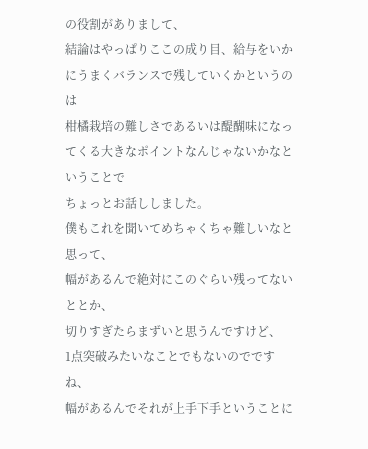の役割がありまして、
結論はやっぱりここの成り目、給与をいかにうまくバランスで残していくかというのは
柑橘栽培の難しさであるいは醍醐味になってくる大きなポイントなんじゃないかなということで
ちょっとお話ししました。
僕もこれを聞いてめちゃくちゃ難しいなと思って、
幅があるんで絶対にこのぐらい残ってないととか、
切りすぎたらまずいと思うんですけど、
1点突破みたいなことでもないのでですね、
幅があるんでそれが上手下手ということに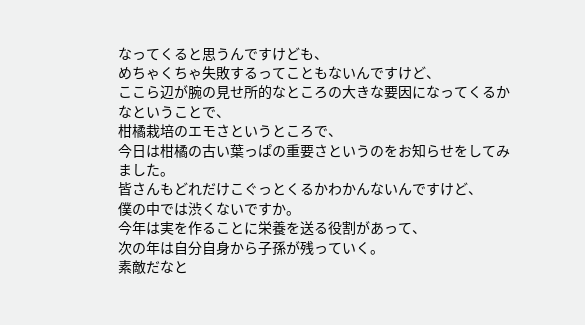なってくると思うんですけども、
めちゃくちゃ失敗するってこともないんですけど、
ここら辺が腕の見せ所的なところの大きな要因になってくるかなということで、
柑橘栽培のエモさというところで、
今日は柑橘の古い葉っぱの重要さというのをお知らせをしてみました。
皆さんもどれだけこぐっとくるかわかんないんですけど、
僕の中では渋くないですか。
今年は実を作ることに栄養を送る役割があって、
次の年は自分自身から子孫が残っていく。
素敵だなと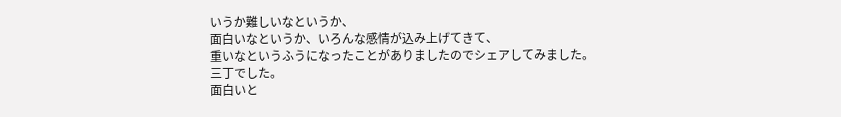いうか難しいなというか、
面白いなというか、いろんな感情が込み上げてきて、
重いなというふうになったことがありましたのでシェアしてみました。
三丁でした。
面白いと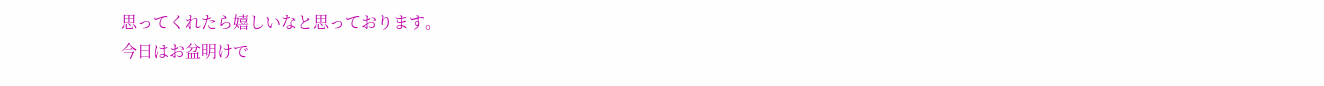思ってくれたら嬉しいなと思っております。
今日はお盆明けで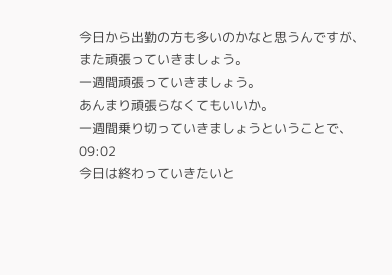今日から出勤の方も多いのかなと思うんですが、
また頑張っていきましょう。
一週間頑張っていきましょう。
あんまり頑張らなくてもいいか。
一週間乗り切っていきましょうということで、
09:02
今日は終わっていきたいと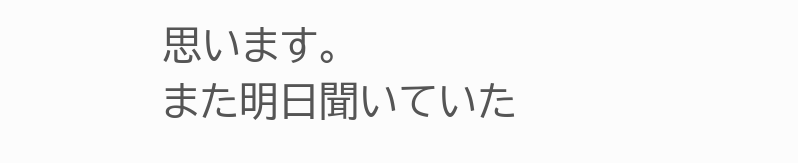思います。
また明日聞いていた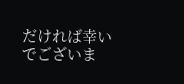だければ幸いでございま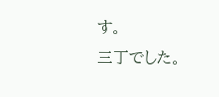す。
三丁でした。